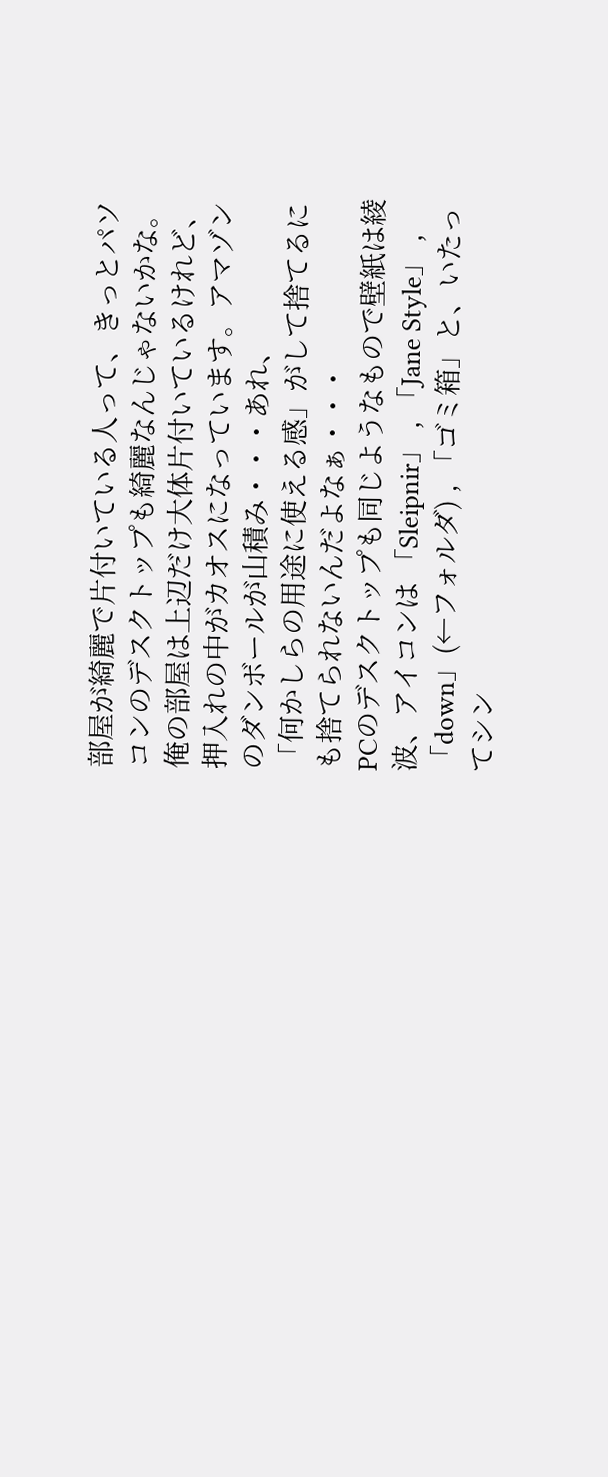部屋が綺麗で片付いている人って、きっとパソコンのデスクトップも綺麗なんじゃないかな。俺の部屋は上辺だけ大体片付いているけれど、押入れの中がカオスになっています。アマゾンのダンボールが山積み・・・あれ、
「何かしらの用途に使える感」がして捨てるにも捨てられないんだよなぁ・・・
PCのデスクトップも同じようなもので壁紙は綾波、アイコンは 「Sleipnir」 , 「Jane Style」 , 「down」(←フォルダ) , 「ゴミ箱」と、いたってシン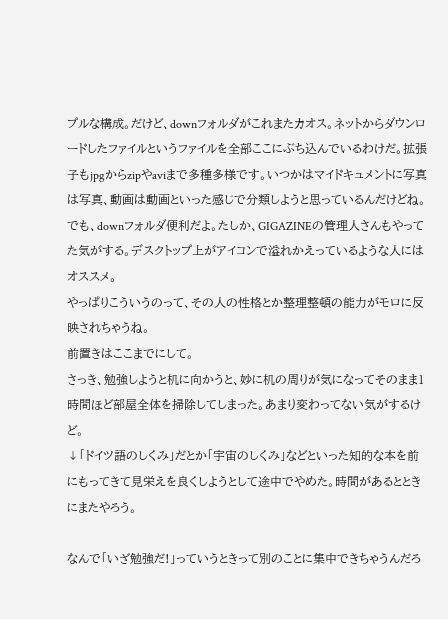プルな構成。だけど、downフォルダがこれまたカオス。ネットからダウンロードしたファイルというファイルを全部ここにぶち込んでいるわけだ。拡張子もjpgからzipやaviまで多種多様です。いつかはマイドキュメントに写真は写真、動画は動画といった感じで分類しようと思っているんだけどね。でも、downフォルダ便利だよ。たしか、GIGAZINEの管理人さんもやってた気がする。デスクトップ上がアイコンで溢れかえっているような人にはオススメ。
やっぱりこういうのって、その人の性格とか整理整頓の能力がモロに反映されちゃうね。
前置きはここまでにして。
さっき、勉強しようと机に向かうと、妙に机の周りが気になってそのまま1時間ほど部屋全体を掃除してしまった。あまり変わってない気がするけど。
↓「ドイツ語のしくみ」だとか「宇宙のしくみ」などといった知的な本を前にもってきて見栄えを良くしようとして途中でやめた。時間があるとときにまたやろう。

なんで「いざ勉強だ!」っていうときって別のことに集中できちゃうんだろ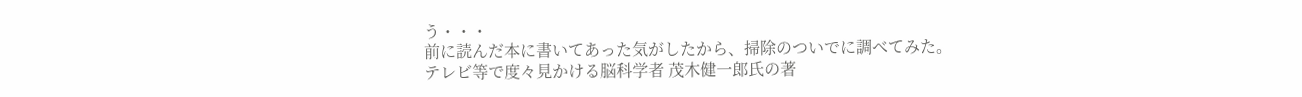う・・・
前に読んだ本に書いてあった気がしたから、掃除のついでに調べてみた。
テレビ等で度々見かける脳科学者 茂木健一郎氏の著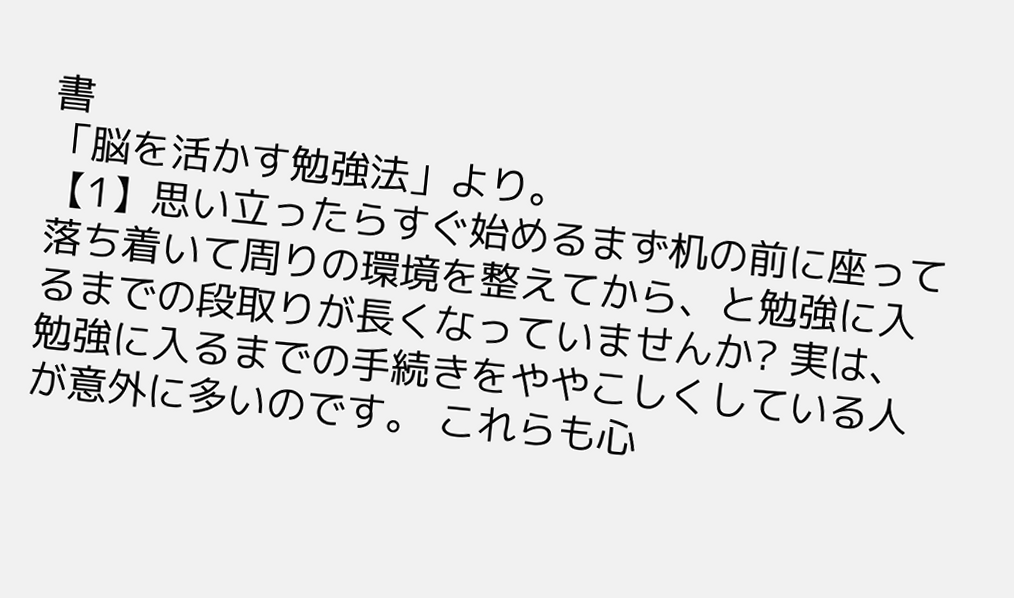書
「脳を活かす勉強法」より。
【1】思い立ったらすぐ始めるまず机の前に座って落ち着いて周りの環境を整えてから、と勉強に入るまでの段取りが長くなっていませんか? 実は、勉強に入るまでの手続きをややこしくしている人が意外に多いのです。 これらも心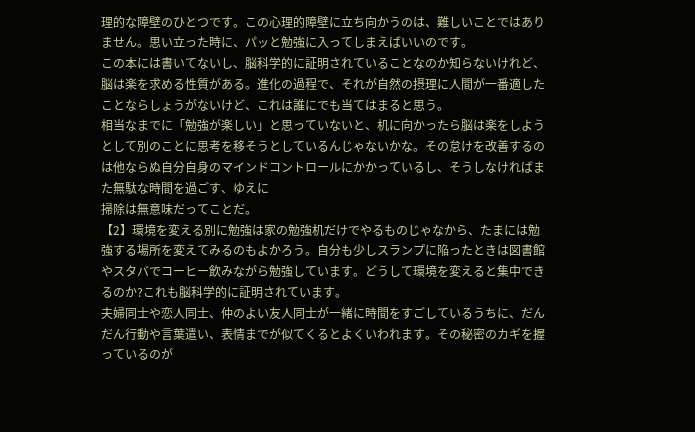理的な障壁のひとつです。この心理的障壁に立ち向かうのは、難しいことではありません。思い立った時に、パッと勉強に入ってしまえばいいのです。
この本には書いてないし、脳科学的に証明されていることなのか知らないけれど、
脳は楽を求める性質がある。進化の過程で、それが自然の摂理に人間が一番適したことならしょうがないけど、これは誰にでも当てはまると思う。
相当なまでに「勉強が楽しい」と思っていないと、机に向かったら脳は楽をしようとして別のことに思考を移そうとしているんじゃないかな。その怠けを改善するのは他ならぬ自分自身のマインドコントロールにかかっているし、そうしなければまた無駄な時間を過ごす、ゆえに
掃除は無意味だってことだ。
【2】環境を変える別に勉強は家の勉強机だけでやるものじゃなから、たまには勉強する場所を変えてみるのもよかろう。自分も少しスランプに陥ったときは図書館やスタバでコーヒー飲みながら勉強しています。どうして環境を変えると集中できるのか?これも脳科学的に証明されています。
夫婦同士や恋人同士、仲のよい友人同士が一緒に時間をすごしているうちに、だんだん行動や言葉遣い、表情までが似てくるとよくいわれます。その秘密のカギを握っているのが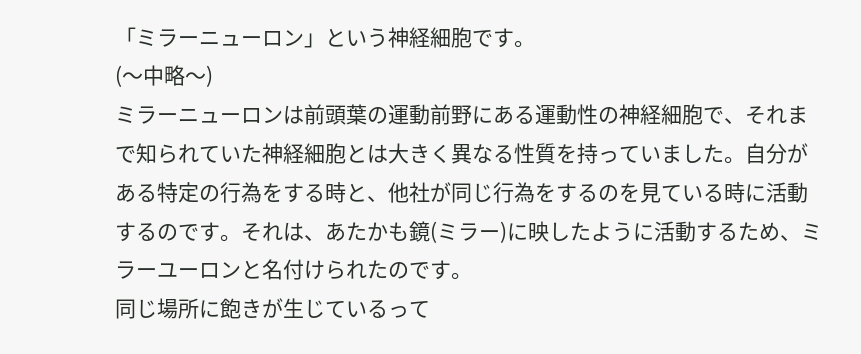「ミラーニューロン」という神経細胞です。
(〜中略〜)
ミラーニューロンは前頭葉の運動前野にある運動性の神経細胞で、それまで知られていた神経細胞とは大きく異なる性質を持っていました。自分がある特定の行為をする時と、他社が同じ行為をするのを見ている時に活動するのです。それは、あたかも鏡(ミラー)に映したように活動するため、ミラーユーロンと名付けられたのです。
同じ場所に飽きが生じているって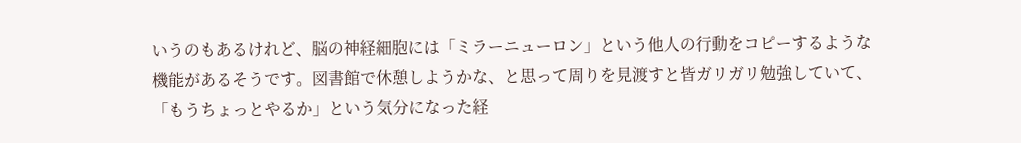いうのもあるけれど、脳の神経細胞には「ミラーニューロン」という他人の行動をコピーするような機能があるそうです。図書館で休憩しようかな、と思って周りを見渡すと皆ガリガリ勉強していて、「もうちょっとやるか」という気分になった経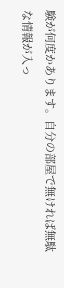験が何度かあります。自分の部屋で無ければ無駄な情報が入っ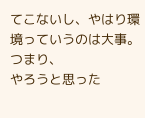てこないし、やはり環境っていうのは大事。
つまり、
やろうと思った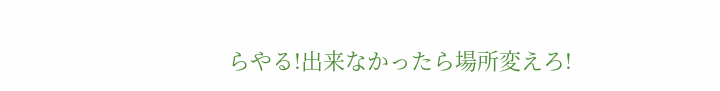らやる!出来なかったら場所変えろ!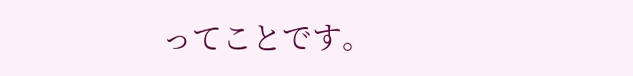ってことです。